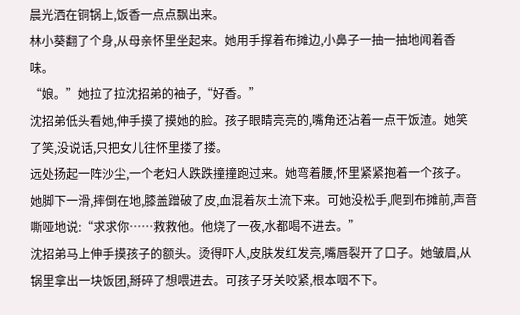晨光洒在铜锅上,饭香一点点飘出来。
林小葵翻了个身,从母亲怀里坐起来。她用手撑着布摊边,小鼻子一抽一抽地闻着香味。
“娘。”她拉了拉沈招弟的袖子,“好香。”
沈招弟低头看她,伸手摸了摸她的脸。孩子眼睛亮亮的,嘴角还沾着一点干饭渣。她笑了笑,没说话,只把女儿往怀里搂了搂。
远处扬起一阵沙尘,一个老妇人跌跌撞撞跑过来。她弯着腰,怀里紧紧抱着一个孩子。她脚下一滑,摔倒在地,膝盖蹭破了皮,血混着灰土流下来。可她没松手,爬到布摊前,声音嘶哑地说:“求求你……救救他。他烧了一夜,水都喝不进去。”
沈招弟马上伸手摸孩子的额头。烫得吓人,皮肤发红发亮,嘴唇裂开了口子。她皱眉,从锅里拿出一块饭团,掰碎了想喂进去。可孩子牙关咬紧,根本咽不下。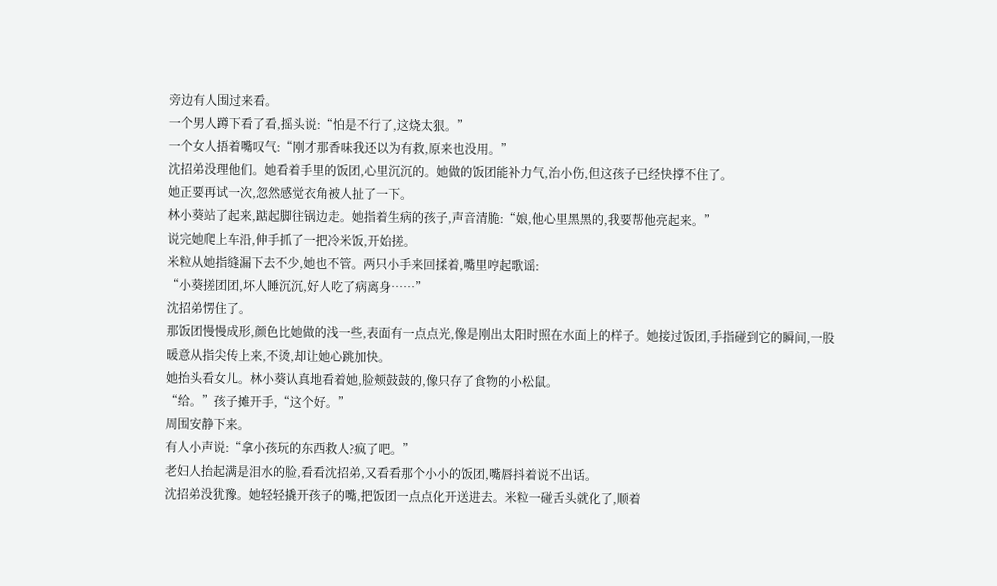旁边有人围过来看。
一个男人蹲下看了看,摇头说:“怕是不行了,这烧太狠。”
一个女人捂着嘴叹气:“刚才那香味我还以为有救,原来也没用。”
沈招弟没理他们。她看着手里的饭团,心里沉沉的。她做的饭团能补力气,治小伤,但这孩子已经快撑不住了。
她正要再试一次,忽然感觉衣角被人扯了一下。
林小葵站了起来,踮起脚往锅边走。她指着生病的孩子,声音清脆:“娘,他心里黑黑的,我要帮他亮起来。”
说完她爬上车沿,伸手抓了一把冷米饭,开始搓。
米粒从她指缝漏下去不少,她也不管。两只小手来回揉着,嘴里哼起歌谣:
“小葵搓团团,坏人睡沉沉,好人吃了病离身……”
沈招弟愣住了。
那饭团慢慢成形,颜色比她做的浅一些,表面有一点点光,像是刚出太阳时照在水面上的样子。她接过饭团,手指碰到它的瞬间,一股暖意从指尖传上来,不烫,却让她心跳加快。
她抬头看女儿。林小葵认真地看着她,脸颊鼓鼓的,像只存了食物的小松鼠。
“给。”孩子摊开手,“这个好。”
周围安静下来。
有人小声说:“拿小孩玩的东西救人?疯了吧。”
老妇人抬起满是泪水的脸,看看沈招弟,又看看那个小小的饭团,嘴唇抖着说不出话。
沈招弟没犹豫。她轻轻撬开孩子的嘴,把饭团一点点化开送进去。米粒一碰舌头就化了,顺着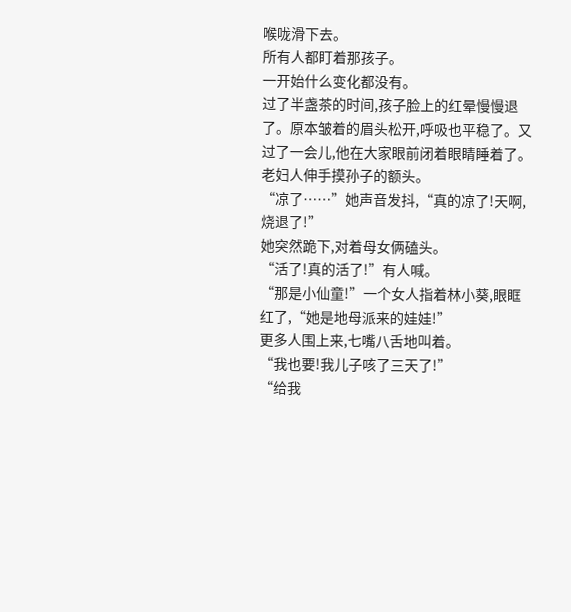喉咙滑下去。
所有人都盯着那孩子。
一开始什么变化都没有。
过了半盏茶的时间,孩子脸上的红晕慢慢退了。原本皱着的眉头松开,呼吸也平稳了。又过了一会儿,他在大家眼前闭着眼睛睡着了。
老妇人伸手摸孙子的额头。
“凉了……”她声音发抖,“真的凉了!天啊,烧退了!”
她突然跪下,对着母女俩磕头。
“活了!真的活了!”有人喊。
“那是小仙童!”一个女人指着林小葵,眼眶红了,“她是地母派来的娃娃!”
更多人围上来,七嘴八舌地叫着。
“我也要!我儿子咳了三天了!”
“给我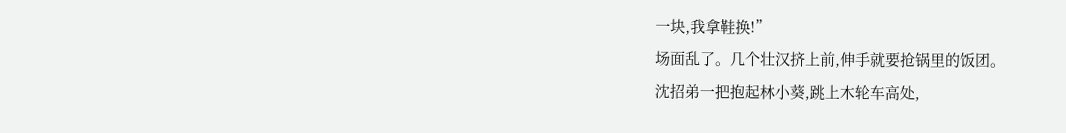一块,我拿鞋换!”
场面乱了。几个壮汉挤上前,伸手就要抢锅里的饭团。
沈招弟一把抱起林小葵,跳上木轮车高处,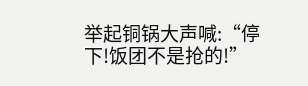举起铜锅大声喊:“停下!饭团不是抢的!”